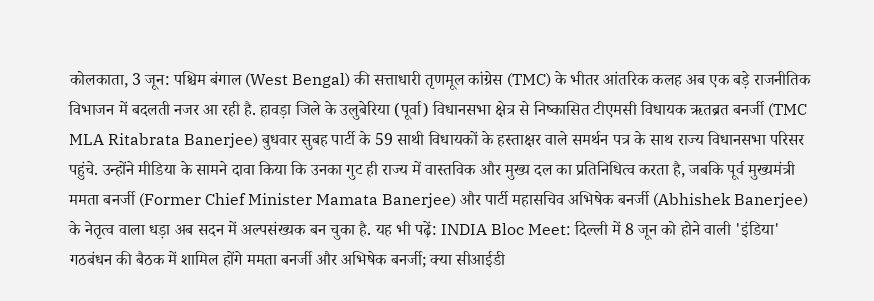कोलकाता, 3 जून: पश्चिम बंगाल (West Bengal) की सत्ताधारी तृणमूल कांग्रेस (TMC) के भीतर आंतरिक कलह अब एक बड़े राजनीतिक विभाजन में बदलती नजर आ रही है. हावड़ा जिले के उलुबेरिया (पूर्वा) विधानसभा क्षेत्र से निष्कासित टीएमसी विधायक ऋतब्रत बनर्जी (TMC MLA Ritabrata Banerjee) बुधवार सुबह पार्टी के 59 साथी विधायकों के हस्ताक्षर वाले समर्थन पत्र के साथ राज्य विधानसभा परिसर पहुंचे. उन्होंने मीडिया के सामने दावा किया कि उनका गुट ही राज्य में वास्तविक और मुख्य दल का प्रतिनिधित्व करता है, जबकि पूर्व मुख्यमंत्री ममता बनर्जी (Former Chief Minister Mamata Banerjee) और पार्टी महासचिव अभिषेक बनर्जी (Abhishek Banerjee) के नेतृत्व वाला धड़ा अब सदन में अल्पसंख्यक बन चुका है. यह भी पढ़ें: INDIA Bloc Meet: दिल्ली में 8 जून को होने वाली 'इंडिया' गठबंधन की बैठक में शामिल होंगे ममता बनर्जी और अभिषेक बनर्जी; क्या सीआईडी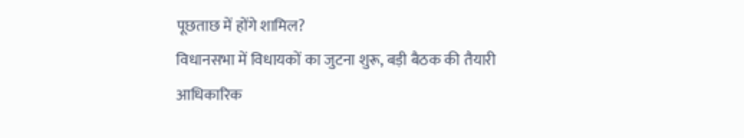पूछताछ में होंगे शामिल?
विधानसभा में विधायकों का जुटना शुरू, बड़ी बैठक की तैयारी
आधिकारिक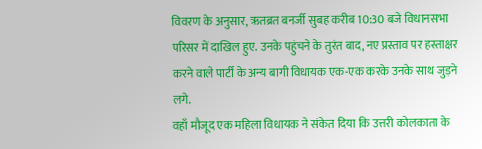विवरण के अनुसार, ऋतब्रत बनर्जी सुबह करीब 10:30 बजे विधानसभा परिसर में दाखिल हुए. उनके पहुंचने के तुरंत बाद, नए प्रस्ताव पर हस्ताक्षर करने वाले पार्टी के अन्य बागी विधायक एक-एक करके उनके साथ जुड़ने लगे.
वहाँ मौजूद एक महिला विधायक ने संकेत दिया कि उत्तरी कोलकाता के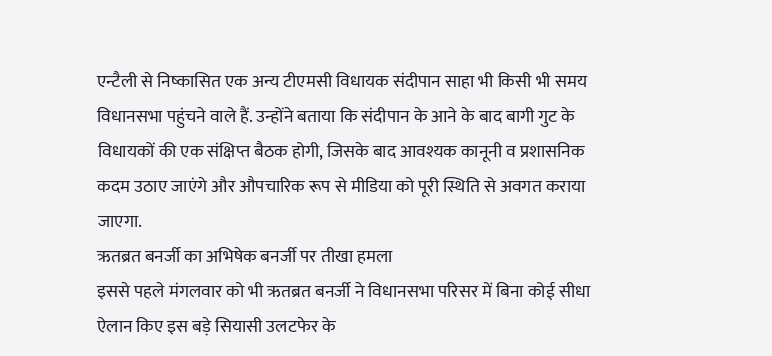एन्टैली से निष्कासित एक अन्य टीएमसी विधायक संदीपान साहा भी किसी भी समय विधानसभा पहुंचने वाले हैं. उन्होंने बताया कि संदीपान के आने के बाद बागी गुट के विधायकों की एक संक्षिप्त बैठक होगी, जिसके बाद आवश्यक कानूनी व प्रशासनिक कदम उठाए जाएंगे और औपचारिक रूप से मीडिया को पूरी स्थिति से अवगत कराया जाएगा.
ऋतब्रत बनर्जी का अभिषेक बनर्जी पर तीखा हमला
इससे पहले मंगलवार को भी ऋतब्रत बनर्जी ने विधानसभा परिसर में बिना कोई सीधा ऐलान किए इस बड़े सियासी उलटफेर के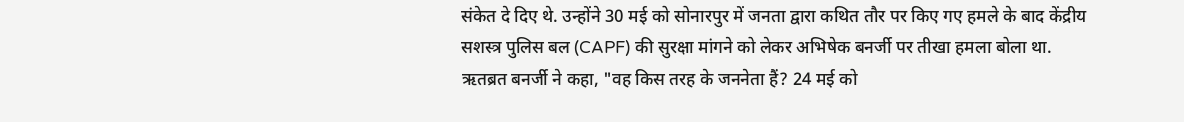संकेत दे दिए थे. उन्होंने 30 मई को सोनारपुर में जनता द्वारा कथित तौर पर किए गए हमले के बाद केंद्रीय सशस्त्र पुलिस बल (CAPF) की सुरक्षा मांगने को लेकर अभिषेक बनर्जी पर तीखा हमला बोला था.
ऋतब्रत बनर्जी ने कहा, "वह किस तरह के जननेता हैं? 24 मई को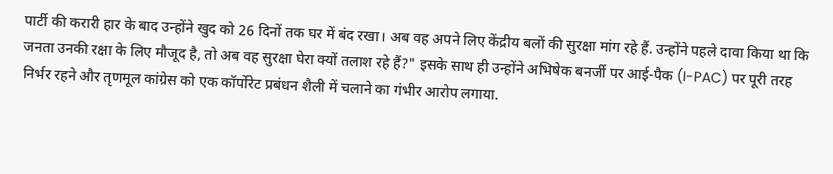पार्टी की करारी हार के बाद उन्होंने खुद को 26 दिनों तक घर में बंद रखा। अब वह अपने लिए केंद्रीय बलों की सुरक्षा मांग रहे हैं. उन्होंने पहले दावा किया था कि जनता उनकी रक्षा के लिए मौजूद है, तो अब वह सुरक्षा घेरा क्यों तलाश रहे हैं?" इसके साथ ही उन्होंने अभिषेक बनर्जी पर आई-पैक (I-PAC) पर पूरी तरह निर्भर रहने और तृणमूल कांग्रेस को एक कॉर्पोरेट प्रबंधन शैली में चलाने का गंभीर आरोप लगाया.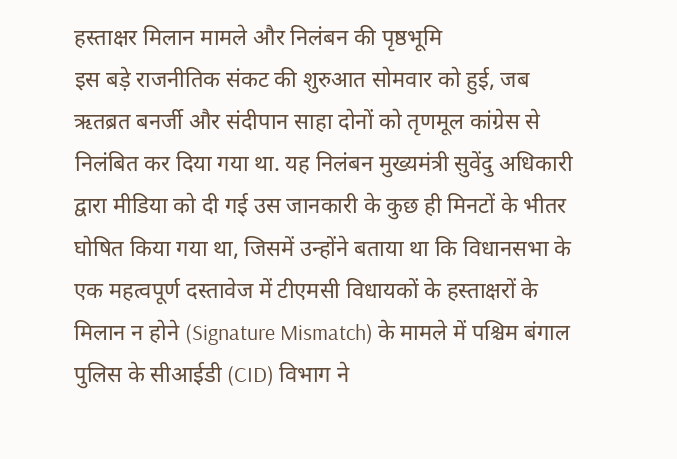हस्ताक्षर मिलान मामले और निलंबन की पृष्ठभूमि
इस बड़े राजनीतिक संकट की शुरुआत सोमवार को हुई, जब ऋतब्रत बनर्जी और संदीपान साहा दोनों को तृणमूल कांग्रेस से निलंबित कर दिया गया था. यह निलंबन मुख्यमंत्री सुवेंदु अधिकारी द्वारा मीडिया को दी गई उस जानकारी के कुछ ही मिनटों के भीतर घोषित किया गया था, जिसमें उन्होंने बताया था कि विधानसभा के एक महत्वपूर्ण दस्तावेज में टीएमसी विधायकों के हस्ताक्षरों के मिलान न होने (Signature Mismatch) के मामले में पश्चिम बंगाल पुलिस के सीआईडी (CID) विभाग ने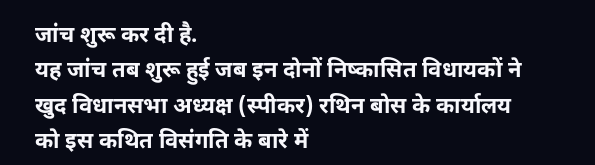जांच शुरू कर दी है.
यह जांच तब शुरू हुई जब इन दोनों निष्कासित विधायकों ने खुद विधानसभा अध्यक्ष (स्पीकर) रथिन बोस के कार्यालय को इस कथित विसंगति के बारे में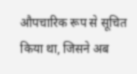औपचारिक रूप से सूचित किया था, जिसने अब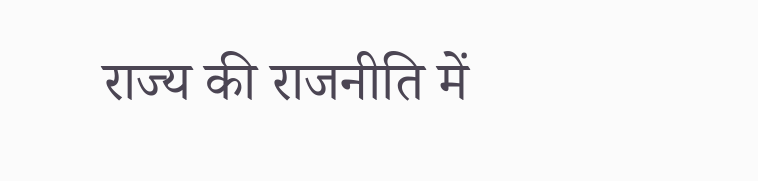राज्य की राजनीति में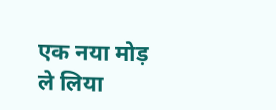एक नया मोड़ ले लिया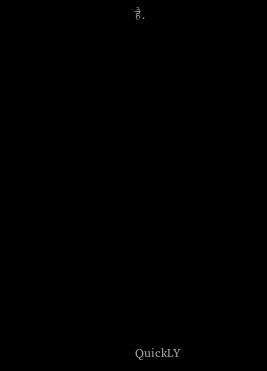है.













QuickLY